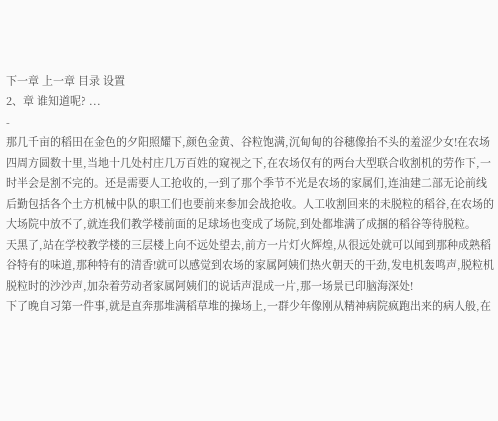下一章 上一章 目录 设置
2、章 谁知道呢? ...
-
那几千亩的稻田在金色的夕阳照耀下,颜色金黄、谷粒饱满,沉甸甸的谷穗像抬不头的羞涩少女!在农场四周方圆数十里,当地十几处村庄几万百姓的窥视之下,在农场仅有的两台大型联合收割机的劳作下,一时半会是割不完的。还是需要人工抢收的,一到了那个季节不光是农场的家属们,连油建二部无论前线后勤包括各个土方机械中队的职工们也要前来参加会战抢收。人工收割回来的未脱粒的稻谷,在农场的大场院中放不了,就连我们教学楼前面的足球场也变成了场院,到处都堆满了成捆的稻谷等待脱粒。
天黑了,站在学校教学楼的三层楼上向不远处望去,前方一片灯火辉煌,从很远处就可以闻到那种成熟稻谷特有的味道,那种特有的清香!就可以感觉到农场的家属阿姨们热火朝天的干劲,发电机轰鸣声,脱粒机脱粒时的沙沙声,加杂着劳动者家属阿姨们的说话声混成一片,那一场景已印脑海深处!
下了晚自习第一件事,就是直奔那堆满稻草堆的操场上,一群少年像刚从精神病院疯跑出来的病人般,在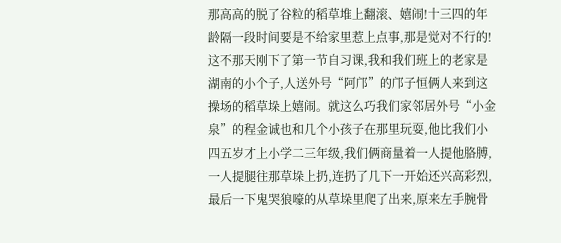那高高的脱了谷粒的稻草堆上翻滚、嬉闹!十三四的年龄隔一段时间要是不给家里惹上点事,那是觉对不行的!这不那天刚下了第一节自习课,我和我们班上的老家是湖南的小个子,人送外号“阿邝”的邝子恒俩人来到这操场的稻草垛上嬉闹。就这么巧我们家邻居外号“小金泉”的程金诚也和几个小孩子在那里玩耍,他比我们小四五岁才上小学二三年级,我们俩商量着一人提他胳膊,一人提腿往那草垛上扔,连扔了几下一开始还兴高彩烈,最后一下鬼哭狼嚎的从草垛里爬了出来,原来左手腕骨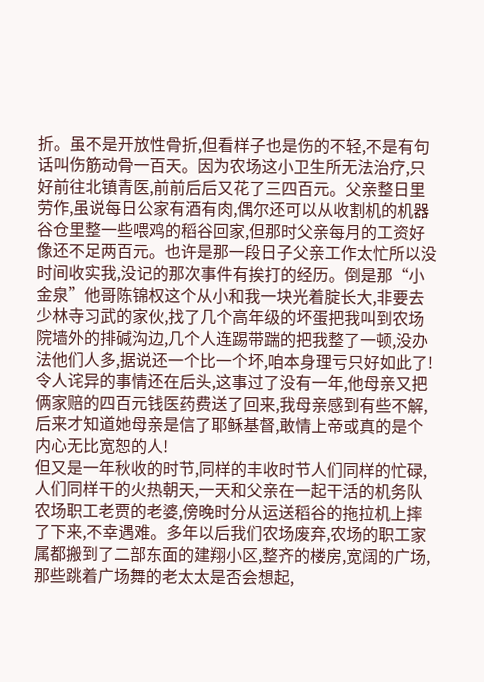折。虽不是开放性骨折,但看样子也是伤的不轻,不是有句话叫伤筋动骨一百天。因为农场这小卫生所无法治疗,只好前往北镇青医,前前后后又花了三四百元。父亲整日里劳作,虽说每日公家有酒有肉,偶尔还可以从收割机的机器谷仓里整一些喂鸡的稻谷回家,但那时父亲每月的工资好像还不足两百元。也许是那一段日子父亲工作太忙所以没时间收实我,没记的那次事件有挨打的经历。倒是那“小金泉”他哥陈锦权这个从小和我一块光着腚长大,非要去少林寺习武的家伙,找了几个高年级的坏蛋把我叫到农场院墙外的排碱沟边,几个人连踢带踹的把我整了一顿,没办法他们人多,据说还一个比一个坏,咱本身理亏只好如此了!令人诧异的事情还在后头,这事过了没有一年,他母亲又把俩家赔的四百元钱医药费送了回来,我母亲感到有些不解,后来才知道她母亲是信了耶稣基督,敢情上帝或真的是个内心无比宽恕的人!
但又是一年秋收的时节,同样的丰收时节人们同样的忙碌,人们同样干的火热朝天,一天和父亲在一起干活的机务队农场职工老贾的老婆,傍晚时分从运送稻谷的拖拉机上摔了下来,不幸遇难。多年以后我们农场废弃,农场的职工家属都搬到了二部东面的建翔小区,整齐的楼房,宽阔的广场,那些跳着广场舞的老太太是否会想起,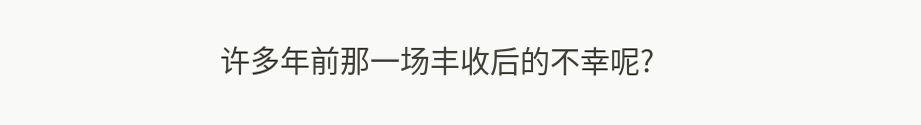许多年前那一场丰收后的不幸呢?